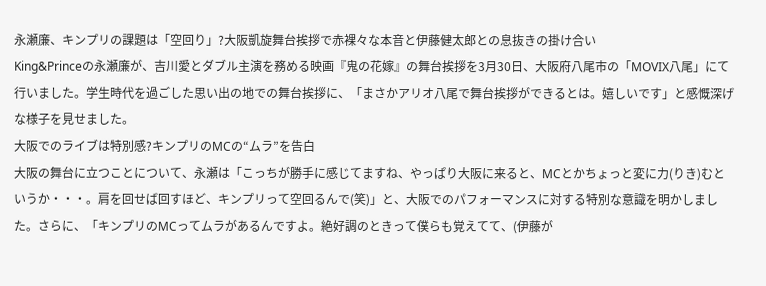永瀬廉、キンプリの課題は「空回り」?大阪凱旋舞台挨拶で赤裸々な本音と伊藤健太郎との息抜きの掛け合い
King&Princeの永瀬廉が、吉川愛とダブル主演を務める映画『鬼の花嫁』の舞台挨拶を3月30日、大阪府八尾市の「MOVIX八尾」にて行いました。学生時代を過ごした思い出の地での舞台挨拶に、「まさかアリオ八尾で舞台挨拶ができるとは。嬉しいです」と感慨深げな様子を見せました。
大阪でのライブは特別感?キンプリのMCの“ムラ”を告白
大阪の舞台に立つことについて、永瀬は「こっちが勝手に感じてますね、やっぱり大阪に来ると、MCとかちょっと変に力(りき)むというか・・・。肩を回せば回すほど、キンプリって空回るんで(笑)」と、大阪でのパフォーマンスに対する特別な意識を明かしました。さらに、「キンプリのMCってムラがあるんですよ。絶好調のときって僕らも覚えてて、(伊藤が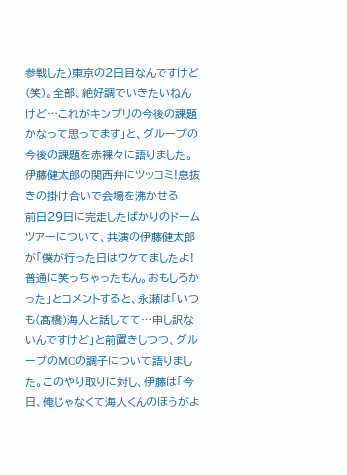参戦した)東京の2日目なんですけど(笑)。全部、絶好調でいきたいねんけど…これがキンプリの今後の課題かなって思ってます」と、グループの今後の課題を赤裸々に語りました。
伊藤健太郎の関西弁にツッコミ!息抜きの掛け合いで会場を沸かせる
前日29日に完走したばかりのドームツアーについて、共演の伊藤健太郎が「僕が行った日はウケてましたよ!普通に笑っちゃったもん。おもしろかった」とコメントすると、永瀬は「いつも(髙橋)海人と話してて…申し訳ないんですけど」と前置きしつつ、グループのMCの調子について語りました。このやり取りに対し、伊藤は「今日、俺じゃなくて海人くんのほうがよ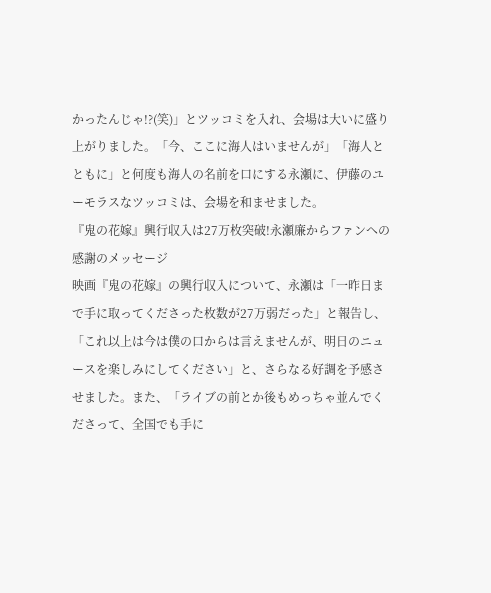かったんじゃ!?(笑)」とツッコミを入れ、会場は大いに盛り上がりました。「今、ここに海人はいませんが」「海人とともに」と何度も海人の名前を口にする永瀬に、伊藤のユーモラスなツッコミは、会場を和ませました。
『鬼の花嫁』興行収入は27万枚突破!永瀬廉からファンへの感謝のメッセージ
映画『鬼の花嫁』の興行収入について、永瀬は「一昨日まで手に取ってくださった枚数が27万弱だった」と報告し、「これ以上は今は僕の口からは言えませんが、明日のニュースを楽しみにしてください」と、さらなる好調を予感させました。また、「ライブの前とか後もめっちゃ並んでくださって、全国でも手に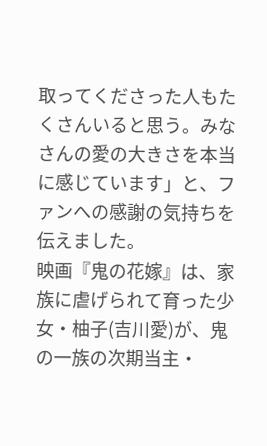取ってくださった人もたくさんいると思う。みなさんの愛の大きさを本当に感じています」と、ファンへの感謝の気持ちを伝えました。
映画『鬼の花嫁』は、家族に虐げられて育った少女・柚子(吉川愛)が、鬼の一族の次期当主・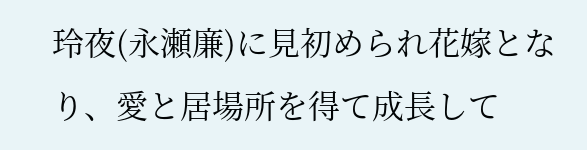玲夜(永瀬廉)に見初められ花嫁となり、愛と居場所を得て成長して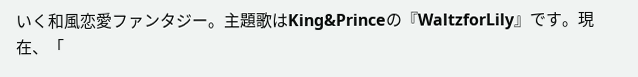いく和風恋愛ファンタジー。主題歌はKing&Princeの『WaltzforLily』です。現在、「